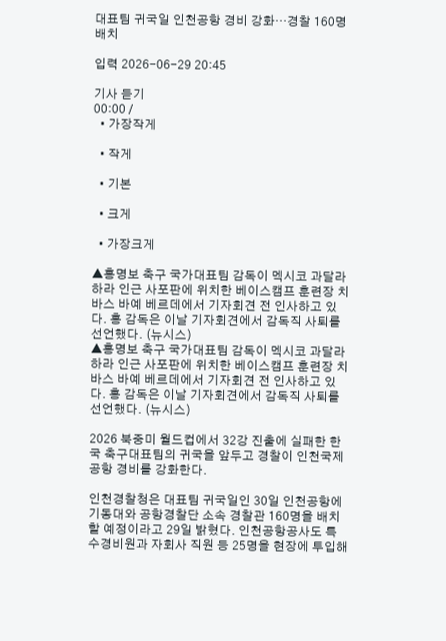대표팀 귀국일 인천공항 경비 강화…경찰 160명 배치

입력 2026-06-29 20:45

기사 듣기
00:00 /
  • 가장작게

  • 작게

  • 기본

  • 크게

  • 가장크게

▲홍명보 축구 국가대표팀 감독이 멕시코 과달라하라 인근 사포판에 위치한 베이스캠프 훈련장 치바스 바예 베르데에서 기자회견 전 인사하고 있다. 홍 감독은 이날 기자회견에서 감독직 사퇴를 선언했다. (뉴시스)
▲홍명보 축구 국가대표팀 감독이 멕시코 과달라하라 인근 사포판에 위치한 베이스캠프 훈련장 치바스 바예 베르데에서 기자회견 전 인사하고 있다. 홍 감독은 이날 기자회견에서 감독직 사퇴를 선언했다. (뉴시스)

2026 북중미 월드컵에서 32강 진출에 실패한 한국 축구대표팀의 귀국을 앞두고 경찰이 인천국제공항 경비를 강화한다.

인천경찰청은 대표팀 귀국일인 30일 인천공항에 기동대와 공항경찰단 소속 경찰관 160명을 배치할 예정이라고 29일 밝혔다. 인천공항공사도 특수경비원과 자회사 직원 등 25명을 현장에 투입해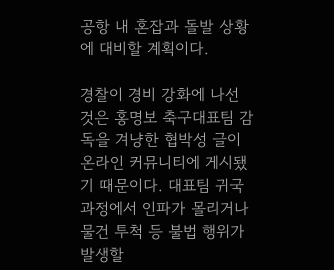공항 내 혼잡과 돌발 상황에 대비할 계획이다.

경찰이 경비 강화에 나선 것은 홍명보 축구대표팀 감독을 겨냥한 협박성 글이 온라인 커뮤니티에 게시됐기 때문이다. 대표팀 귀국 과정에서 인파가 몰리거나 물건 투척 등 불법 행위가 발생할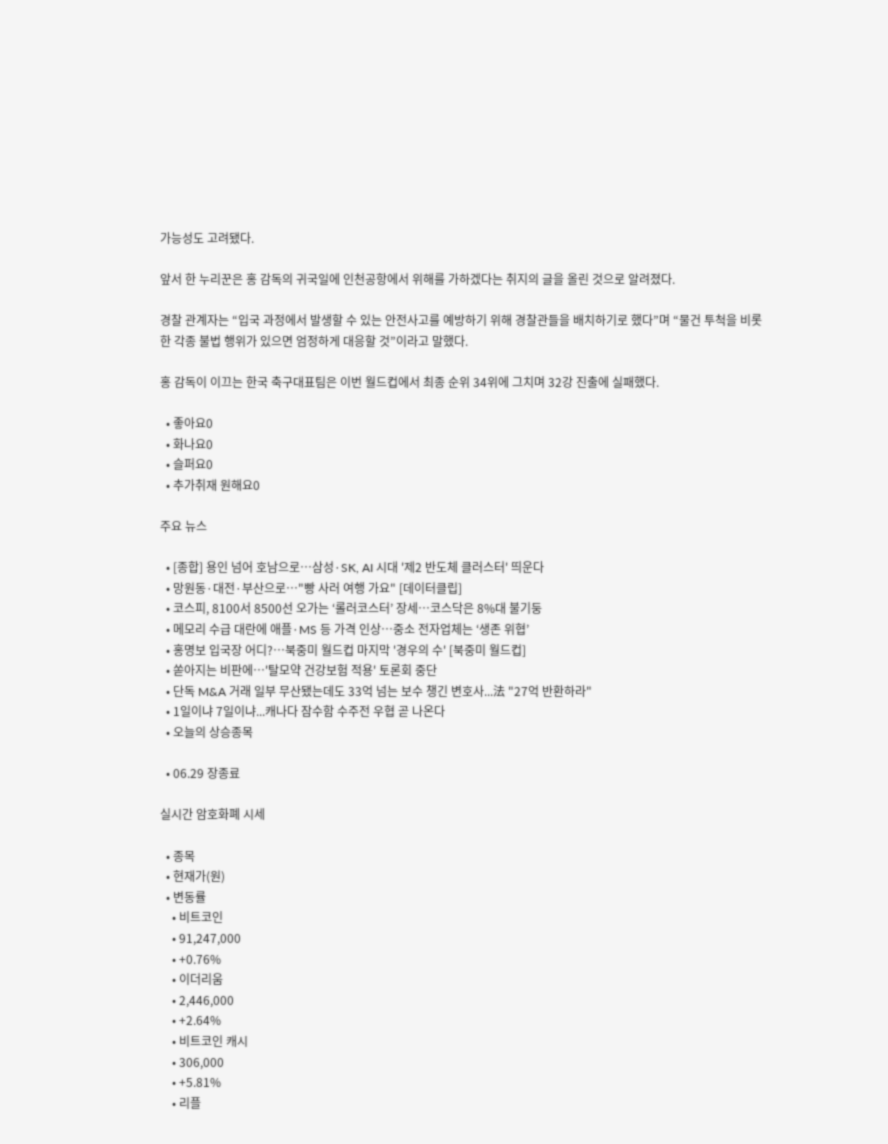가능성도 고려됐다.

앞서 한 누리꾼은 홍 감독의 귀국일에 인천공항에서 위해를 가하겠다는 취지의 글을 올린 것으로 알려졌다.

경찰 관계자는 “입국 과정에서 발생할 수 있는 안전사고를 예방하기 위해 경찰관들을 배치하기로 했다”며 “물건 투척을 비롯한 각종 불법 행위가 있으면 엄정하게 대응할 것”이라고 말했다.

홍 감독이 이끄는 한국 축구대표팀은 이번 월드컵에서 최종 순위 34위에 그치며 32강 진출에 실패했다.

  • 좋아요0
  • 화나요0
  • 슬퍼요0
  • 추가취재 원해요0

주요 뉴스

  • [종합] 용인 넘어 호남으로…삼성·SK, AI 시대 '제2 반도체 클러스터' 띄운다
  • 망원동·대전·부산으로…"빵 사러 여행 가요" [데이터클립]
  • 코스피, 8100서 8500선 오가는 ‘롤러코스터’ 장세⋯코스닥은 8%대 불기둥
  • 메모리 수급 대란에 애플·MS 등 가격 인상…중소 전자업체는 ‘생존 위협’
  • 홍명보 입국장 어디?⋯북중미 월드컵 마지막 '경우의 수' [북중미 월드컵]
  • 쏟아지는 비판에⋯'탈모약 건강보험 적용' 토론회 중단
  • 단독 M&A 거래 일부 무산됐는데도 33억 넘는 보수 챙긴 변호사...法 "27억 반환하라"
  • 1일이냐 7일이냐...캐나다 잠수함 수주전 우협 곧 나온다
  • 오늘의 상승종목

  • 06.29 장종료

실시간 암호화폐 시세

  • 종목
  • 현재가(원)
  • 변동률
    • 비트코인
    • 91,247,000
    • +0.76%
    • 이더리움
    • 2,446,000
    • +2.64%
    • 비트코인 캐시
    • 306,000
    • +5.81%
    • 리플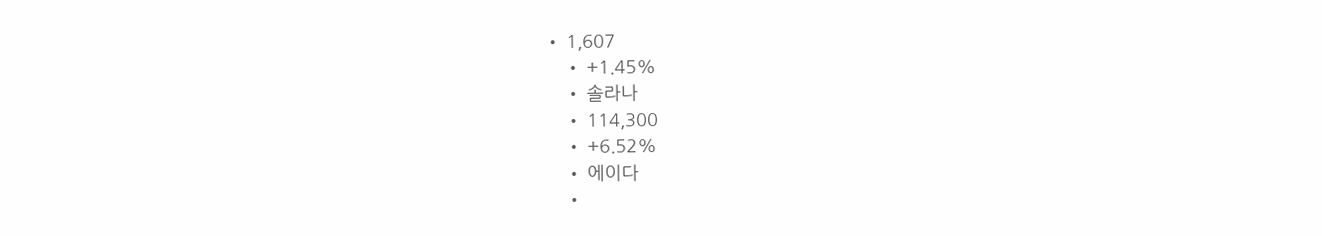• 1,607
    • +1.45%
    • 솔라나
    • 114,300
    • +6.52%
    • 에이다
    •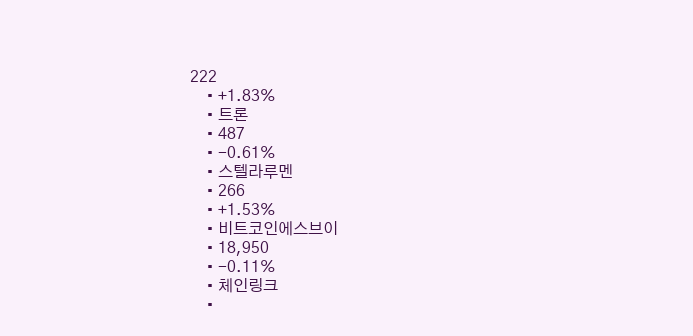222
    • +1.83%
    • 트론
    • 487
    • -0.61%
    • 스텔라루멘
    • 266
    • +1.53%
    • 비트코인에스브이
    • 18,950
    • -0.11%
    • 체인링크
    •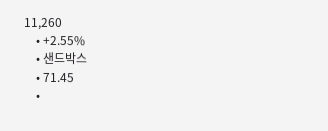11,260
    • +2.55%
    • 샌드박스
    • 71.45
    •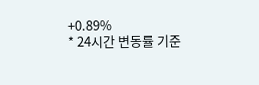+0.89%
* 24시간 변동률 기준